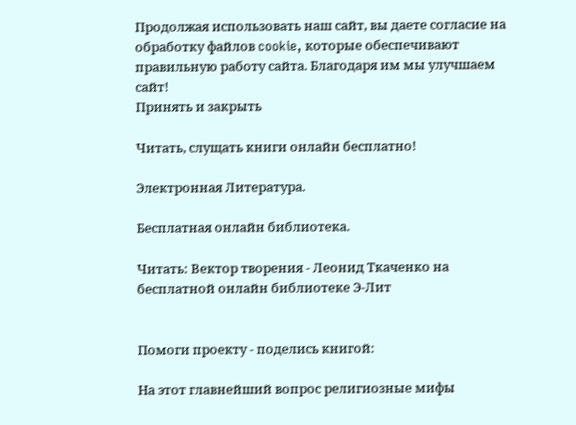Продолжая использовать наш сайт, вы даете согласие на обработку файлов cookie, которые обеспечивают правильную работу сайта. Благодаря им мы улучшаем сайт!
Принять и закрыть

Читать, слущать книги онлайн бесплатно!

Электронная Литература.

Бесплатная онлайн библиотека.

Читать: Вектор творения - Леонид Ткаченко на бесплатной онлайн библиотеке Э-Лит


Помоги проекту - поделись книгой:

На этот главнейший вопрос религиозные мифы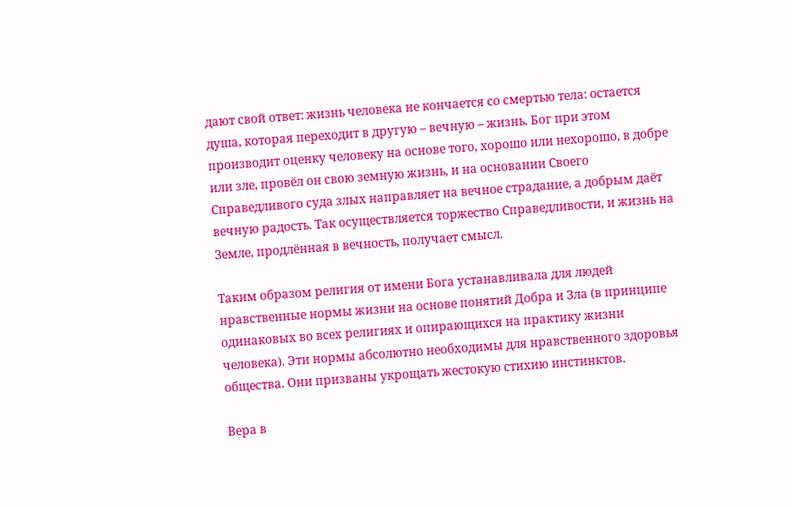дают свой ответ: жизнь человека не кончается со смертью тела: остается душа, которая переходит в другую – вечную – жизнь. Бог при этом производит оценку человеку на основе того, хорошо или нехорошо, в добре или зле, провёл он свою земную жизнь, и на основании Своего Справедливого суда злых направляет на вечное страдание, а добрым даёт вечную радость. Так осуществляется торжество Справедливости, и жизнь на Земле, продлённая в вечность, получает смысл.

Таким образом религия от имени Бога устанавливала для людей нравственные нормы жизни на основе понятий Добра и Зла (в принципе одинаковых во всех религиях и опирающихся на практику жизни человека). Эти нормы абсолютно необходимы для нравственного здоровья общества. Они призваны укрощать жестокую стихию инстинктов.

Вера в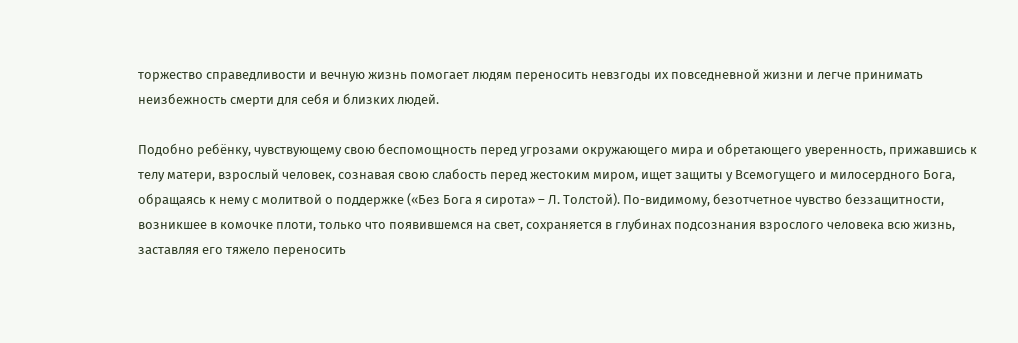торжество справедливости и вечную жизнь помогает людям переносить невзгоды их повседневной жизни и легче принимать неизбежность смерти для себя и близких людей.

Подобно ребёнку, чувствующему свою беспомощность перед угрозами окружающего мира и обретающего уверенность, прижавшись к телу матери, взрослый человек, сознавая свою слабость перед жестоким миром, ищет защиты у Всемогущего и милосердного Бога, обращаясь к нему с молитвой о поддержке («Без Бога я сирота» – Л. Толстой). По-видимому, безотчетное чувство беззащитности, возникшее в комочке плоти, только что появившемся на свет, сохраняется в глубинах подсознания взрослого человека всю жизнь, заставляя его тяжело переносить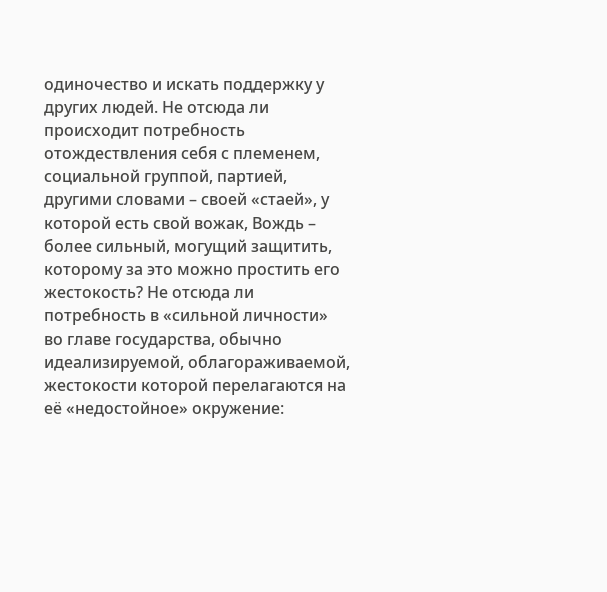одиночество и искать поддержку у других людей. Не отсюда ли происходит потребность отождествления себя с племенем, социальной группой, партией, другими словами – своей «стаей», у которой есть свой вожак, Вождь – более сильный, могущий защитить, которому за это можно простить его жестокость? Не отсюда ли потребность в «сильной личности» во главе государства, обычно идеализируемой, облагораживаемой, жестокости которой перелагаются на её «недостойное» окружение: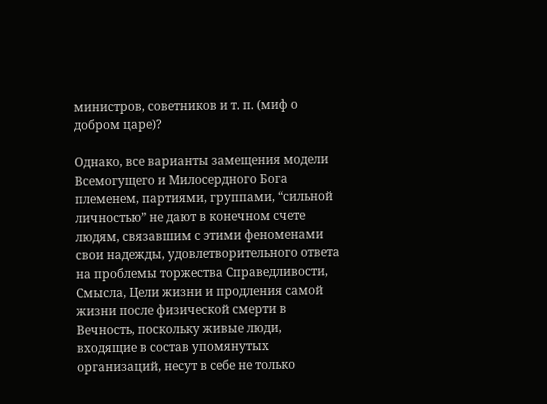министров, советников и т. п. (миф о добром царе)?

Однако, все варианты замещения модели Всемогущего и Милосердного Бога племенем, партиями, группами, “сильной личностью” не дают в конечном счете людям, связавшим с этими феноменами свои надежды, удовлетворительного ответа на проблемы торжества Справедливости, Смысла, Цели жизни и продления самой жизни после физической смерти в Вечность, поскольку живые люди, входящие в состав упомянутых организаций, несут в себе не только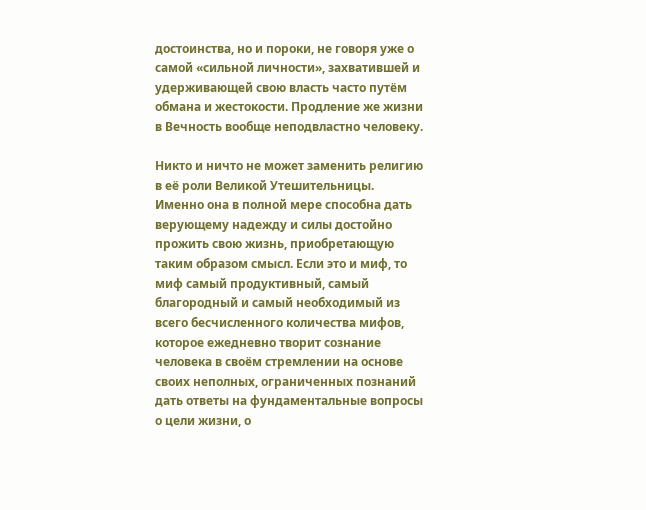достоинства, но и пороки, не говоря уже о самой «сильной личности», захватившей и удерживающей свою власть часто путём обмана и жестокости. Продление же жизни в Вечность вообще неподвластно человеку.

Никто и ничто не может заменить религию в её роли Великой Утешительницы. Именно она в полной мере способна дать верующему надежду и силы достойно прожить свою жизнь, приобретающую таким образом смысл. Если это и миф, то миф самый продуктивный, самый благородный и самый необходимый из всего бесчисленного количества мифов, которое ежедневно творит сознание человека в своём стремлении на основе своих неполных, ограниченных познаний дать ответы на фундаментальные вопросы о цели жизни, о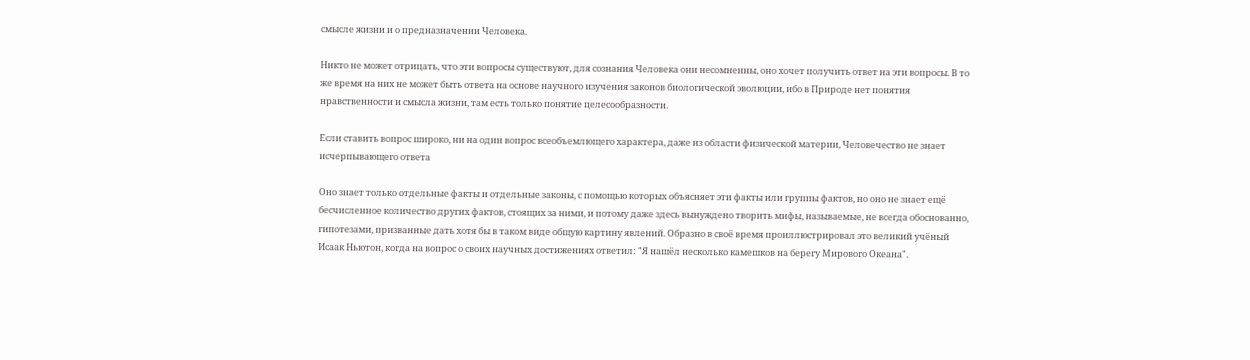смысле жизни и о предназначении Человека.

Никто не может отрицать, что эти вопросы существуют, для сознания Человека они несомненны, оно хочет получить ответ на эти вопросы. В то же время на них не может быть ответа на основе научного изучения законов биологической эволюции, ибо в Природе нет понятия нравственности и смысла жизни, там есть только понятие целесообразности.

Если ставить вопрос широко, ни на один вопрос всеобъемлющего характера, даже из области физической материи, Человечество не знает исчерпывающего ответа

Оно знает только отдельные факты и отдельные законы, с помощью которых объясняет эти факты или группы фактов, но оно не знает ещё бесчисленное количество других фактов, стоящих за ними, и потому даже здесь вынуждено творить мифы, называемые, не всегда обоснованно, гипотезами, призванные дать хотя бы в таком виде общую картину явлений. Образно в своё время проиллюстрировал это великий учёный Исаак Ньютон, когда на вопрос о своих научных достижениях ответил: "Я нашёл несколько камешков на берегу Мирового Океана".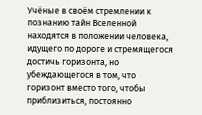Учёные в своём стремлении к познанию тайн Вселенной находятся в положении человека, идущего по дороге и стремящегося достичь горизонта, но убеждающегося в том, что горизонт вместо того, чтобы приблизиться, постоянно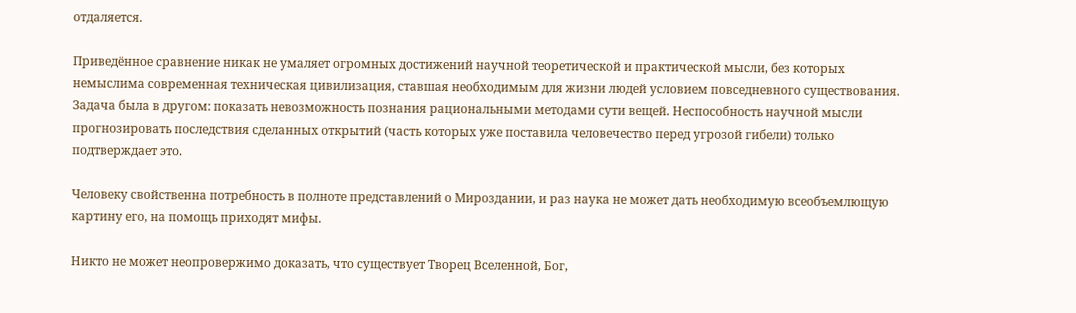отдаляется.

Приведённое сравнение никак не умаляет огромных достижений научной теоретической и практической мысли, без которых немыслима современная техническая цивилизация, ставшая необходимым для жизни людей условием повседневного существования. Задача была в другом: показать невозможность познания рациональными методами сути вещей. Неспособность научной мысли прогнозировать последствия сделанных открытий (часть которых уже поставила человечество перед угрозой гибели) только подтверждает это.

Человеку свойственна потребность в полноте представлений о Мироздании, и раз наука не может дать необходимую всеобъемлющую картину его, на помощь приходят мифы.

Никто не может неопровержимо доказать, что существует Творец Вселенной, Бог,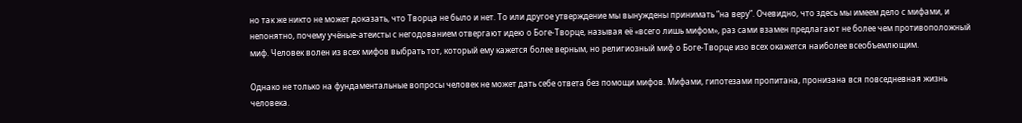но так же никто не может доказать, что Творца не было и нет. То или другое утверждение мы вынуждены принимать “на веру”. Очевидно, что здесь мы имеем дело с мифами, и непонятно, почему учёные-атеисты с негодованием отвергают идею о Боге-Творце, называя её «всего лишь мифом», раз сами взамен предлагают не более чем противоположный миф. Человек волен из всех мифов выбрать тот, который ему кажется более верным, но религиозный миф о Боге-Творце изо всех окажется наиболее всеобъемлющим.

Однако не только на фундаментальные вопросы человек не может дать себе ответа без помощи мифов. Мифами, гипотезами пропитана, пронизана вся повседневная жизнь человека.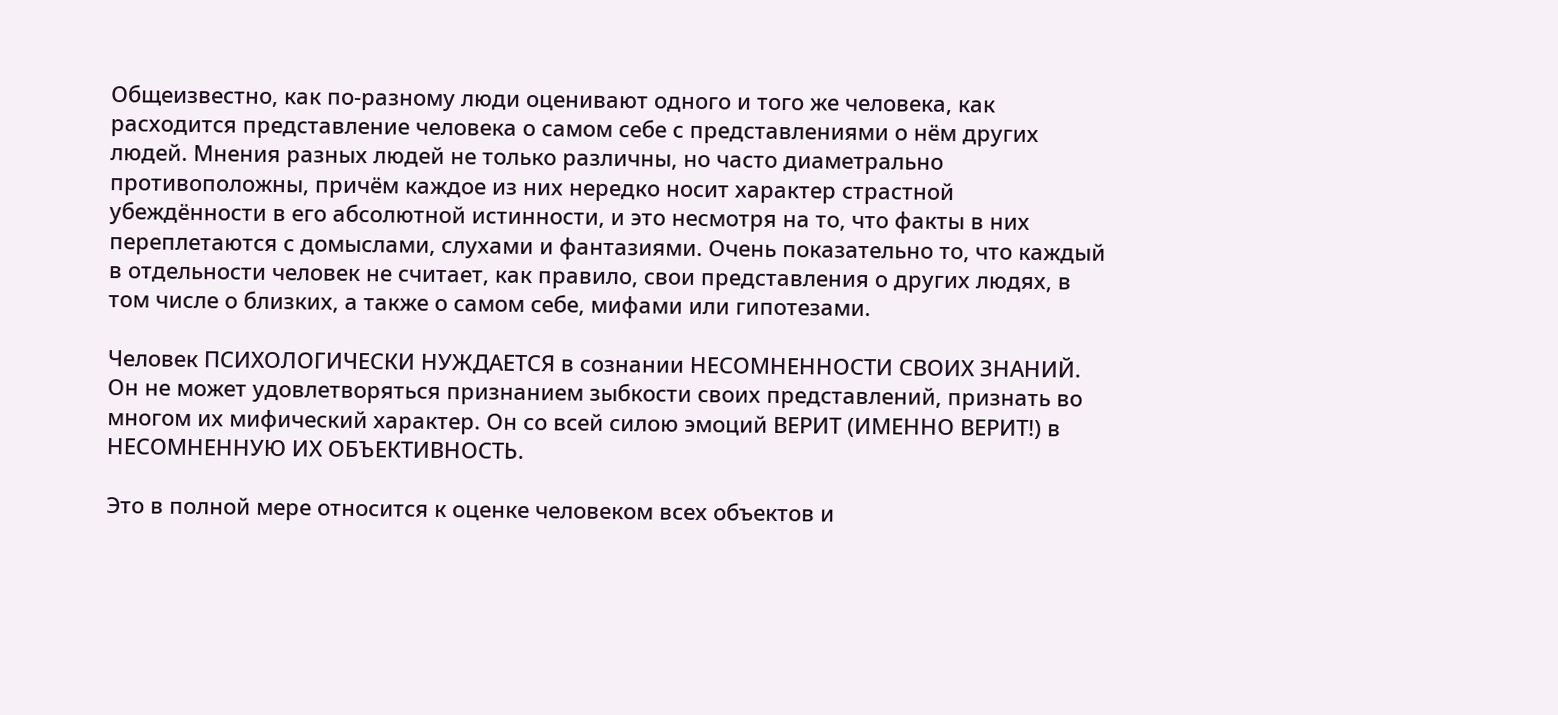Общеизвестно, как по-разному люди оценивают одного и того же человека, как расходится представление человека о самом себе с представлениями о нём других людей. Мнения разных людей не только различны, но часто диаметрально противоположны, причём каждое из них нередко носит характер страстной убеждённости в его абсолютной истинности, и это несмотря на то, что факты в них переплетаются с домыслами, слухами и фантазиями. Очень показательно то, что каждый в отдельности человек не считает, как правило, свои представления о других людях, в том числе о близких, а также о самом себе, мифами или гипотезами.

Человек ПСИХОЛОГИЧЕСКИ НУЖДАЕТСЯ в сознании НЕСОМНЕННОСТИ СВОИХ ЗНАНИЙ. Он не может удовлетворяться признанием зыбкости своих представлений, признать во многом их мифический характер. Он со всей силою эмоций ВЕРИТ (ИМЕННО ВЕРИТ!) в НЕСОМНЕННУЮ ИХ ОБЪЕКТИВНОСТЬ.

Это в полной мере относится к оценке человеком всех объектов и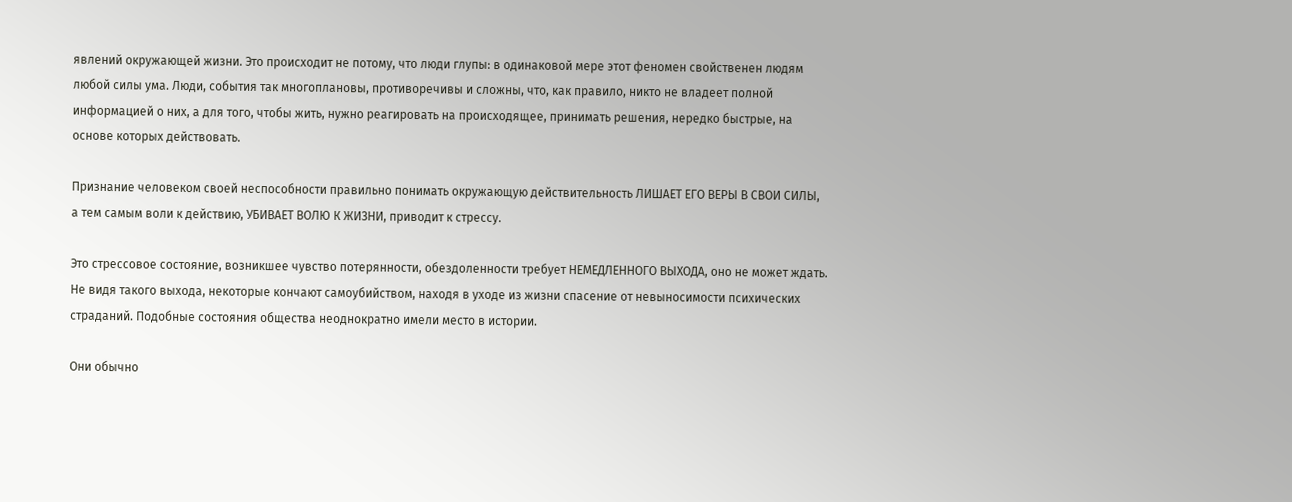явлений окружающей жизни. Это происходит не потому, что люди глупы: в одинаковой мере этот феномен свойственен людям любой силы ума. Люди, события так многоплановы, противоречивы и сложны, что, как правило, никто не владеет полной информацией о них, а для того, чтобы жить, нужно реагировать на происходящее, принимать решения, нередко быстрые, на основе которых действовать.

Признание человеком своей неспособности правильно понимать окружающую действительность ЛИШАЕТ ЕГО ВЕРЫ В СВОИ СИЛЫ, а тем самым воли к действию, УБИВАЕТ ВОЛЮ К ЖИЗНИ, приводит к стрессу.

Это стрессовое состояние, возникшее чувство потерянности, обездоленности требует НЕМЕДЛЕННОГО ВЫХОДА, оно не может ждать. Не видя такого выхода, некоторые кончают самоубийством, находя в уходе из жизни спасение от невыносимости психических страданий. Подобные состояния общества неоднократно имели место в истории.

Они обычно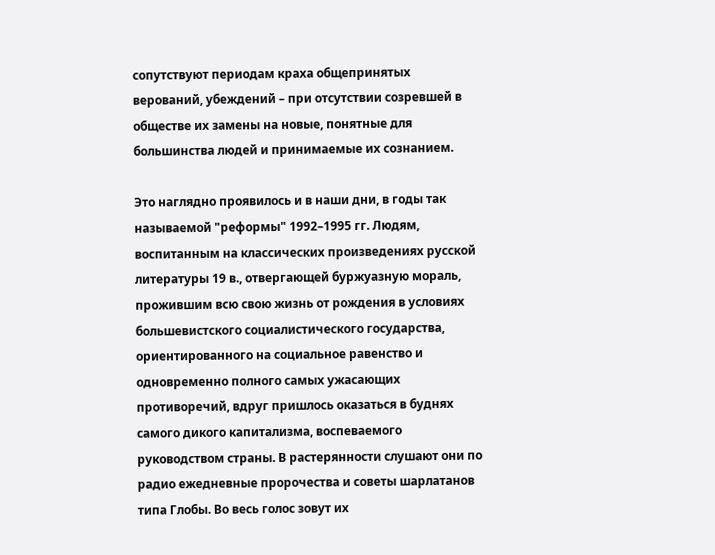сопутствуют периодам краха общепринятых верований, убеждений – при отсутствии созревшей в обществе их замены на новые, понятные для большинства людей и принимаемые их сознанием.

Это наглядно проявилось и в наши дни, в годы так называемой "реформы" 1992–1995 гг. Людям, воспитанным на классических произведениях русской литературы 19 в., отвергающей буржуазную мораль, прожившим всю свою жизнь от рождения в условиях большевистского социалистического государства, ориентированного на социальное равенство и одновременно полного самых ужасающих противоречий, вдруг пришлось оказаться в буднях самого дикого капитализма, воспеваемого руководством страны. В растерянности слушают они по радио ежедневные пророчества и советы шарлатанов типа Глобы. Во весь голос зовут их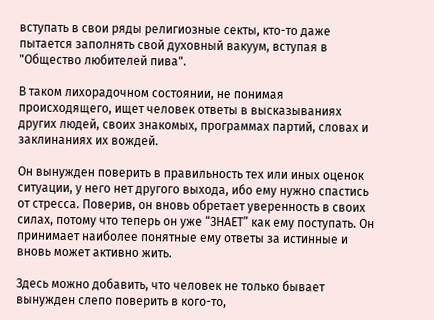вступать в свои ряды религиозные секты, кто-то даже пытается заполнять свой духовный вакуум, вступая в "Общество любителей пива".

В таком лихорадочном состоянии, не понимая происходящего, ищет человек ответы в высказываниях других людей, своих знакомых, программах партий, словах и заклинаниях их вождей.

Он вынужден поверить в правильность тех или иных оценок ситуации, у него нет другого выхода, ибо ему нужно спастись от стресса. Поверив, он вновь обретает уверенность в своих силах, потому что теперь он уже “ЗНАЕТ” как ему поступать. Он принимает наиболее понятные ему ответы за истинные и вновь может активно жить.

Здесь можно добавить, что человек не только бывает вынужден слепо поверить в кого-то,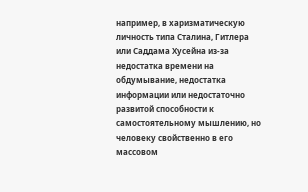например, в харизматическую личность типа Сталина, Гитлера или Саддама Хусейна из-за недостатка времени на обдумывание, недостатка информации или недостаточно развитой способности к самостоятельному мышлению, но человеку свойственно в его массовом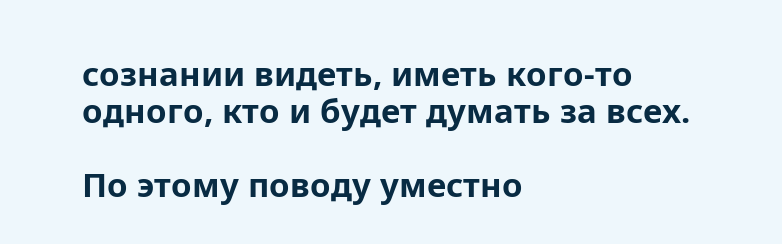сознании видеть, иметь кого-то одного, кто и будет думать за всех.

По этому поводу уместно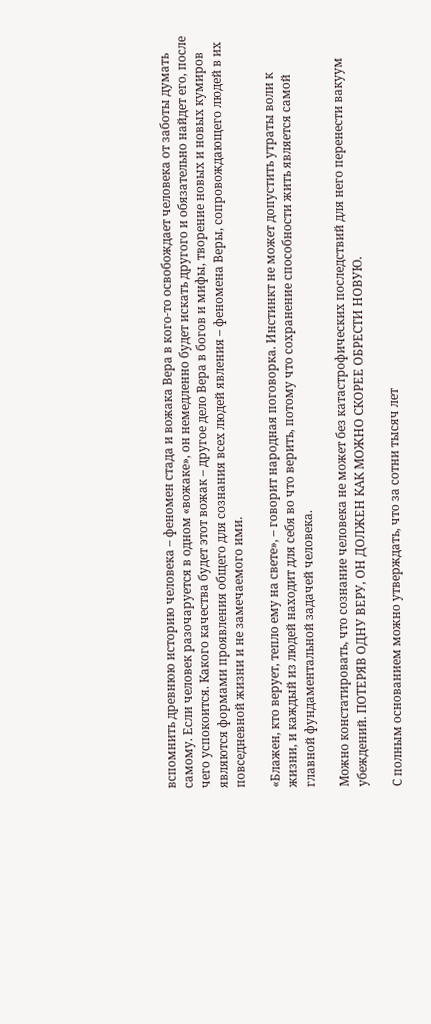вспомнить древнюю историю человека – феномен стада и вожака Вера в кого-то освобождает человека от заботы думать самому. Если человек разочаруется в одном «вожаке», он немедленно будет искать другого и обязательно найдет его, после чего успокоится. Какого качества будет этот вожак – другое дело Вера в богов и мифы, творение новых и новых кумиров являются формами проявления общего для сознания всех людей явления – феномена Веры, сопровождающего людей в их повседневной жизни и не замечаемого ими.

«Блажен, кто верует, тепло ему на свете», – говорит народная поговорка. Инстинкт не может допустить утраты воли к жизни, и каждый из людей находит для себя во что верить, потому что сохранение способности жить является самой главной фундаментальной задачей человека.

Можно констатировать, что сознание человека не может без катастрофических последствий для него перенести вакуум убеждений. ПОТЕРЯВ ОДНУ ВЕРУ, ОН ДОЛЖЕН КАК МОЖНО СКОРЕЕ ОБРЕСТИ НОВУЮ.

С полным основанием можно утверждать, что за сотни тысяч лет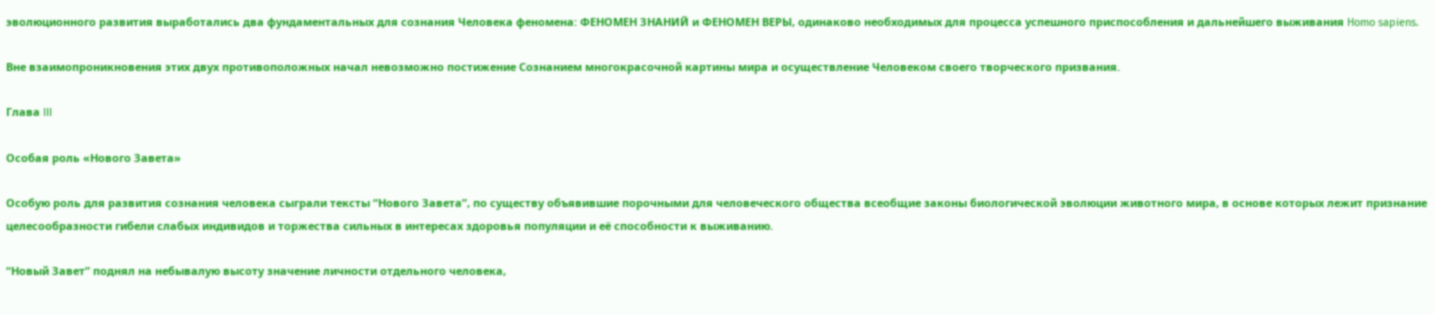эволюционного развития выработались два фундаментальных для сознания Человека феномена: ФЕНОМЕН ЗНАНИЙ и ФЕНОМЕН ВЕРЫ, одинаково необходимых для процесса успешного приспособления и дальнейшего выживания Homo sapiens.

Вне взаимопроникновения этих двух противоположных начал невозможно постижение Сознанием многокрасочной картины мира и осуществление Человеком своего творческого призвания.

Глава III

Особая роль «Нового Завета»

Особую роль для развития сознания человека сыграли тексты “Нового Завета”, по существу объявившие порочными для человеческого общества всеобщие законы биологической эволюции животного мира, в основе которых лежит признание целесообразности гибели слабых индивидов и торжества сильных в интересах здоровья популяции и её способности к выживанию.

“Новый Завет” поднял на небывалую высоту значение личности отдельного человека,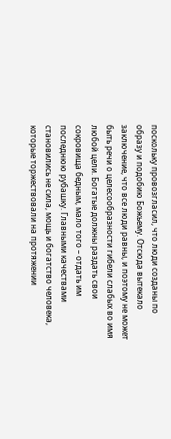поскольку провозгласил, что люди созданы по образу и подобию Божьему. Отсюда вытекало заключение, что все люди равны, и поэтому не может быть речи о целесообразности гибели слабых во имя любой цели. Богатые должны раздать свои сокровища бедным, мало того – отдать им последнюю рубашку. Главными качествами становились не сила, мощь и богатство человека, которые торжествовали на протяжении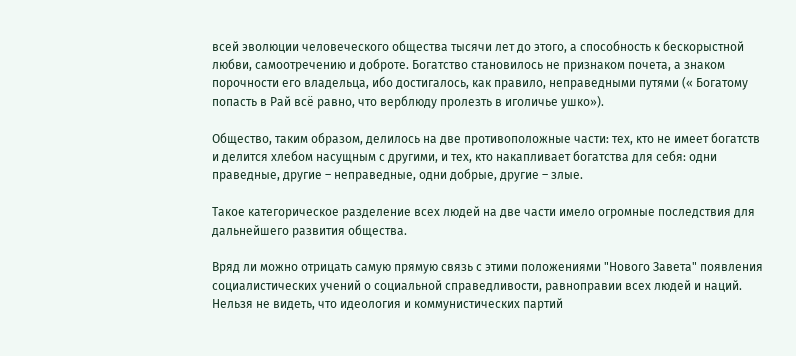всей эволюции человеческого общества тысячи лет до этого, а способность к бескорыстной любви, самоотречению и доброте. Богатство становилось не признаком почета, а знаком порочности его владельца, ибо достигалось, как правило, неправедными путями (« Богатому попасть в Рай всё равно, что верблюду пролезть в иголичье ушко»).

Общество, таким образом, делилось на две противоположные части: тех, кто не имеет богатств и делится хлебом насущным с другими, и тех, кто накапливает богатства для себя: одни праведные, другие – неправедные, одни добрые, другие – злые.

Такое категорическое разделение всех людей на две части имело огромные последствия для дальнейшего развития общества.

Вряд ли можно отрицать самую прямую связь с этими положениями "Нового Завета" появления социалистических учений о социальной справедливости, равноправии всех людей и наций. Нельзя не видеть, что идеология и коммунистических партий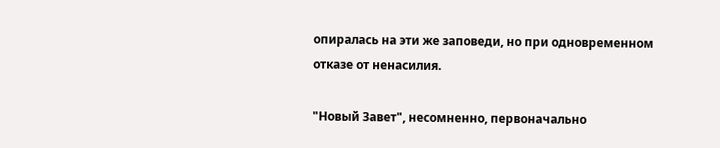опиралась на эти же заповеди, но при одновременном отказе от ненасилия.

"Новый Завет", несомненно, первоначально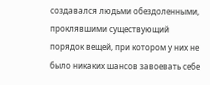создавался людьми обездоленными, проклявшими существующий порядок вещей, при котором у них не было никаких шансов завоевать себе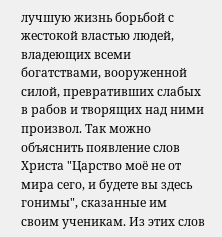лучшую жизнь борьбой с жестокой властью людей, владеющих всеми богатствами, вооруженной силой, превративших слабых в рабов и творящих над ними произвол. Так можно объяснить появление слов Христа "Царство моё не от мира сего, и будете вы здесь гонимы", сказанные им своим ученикам. Из этих слов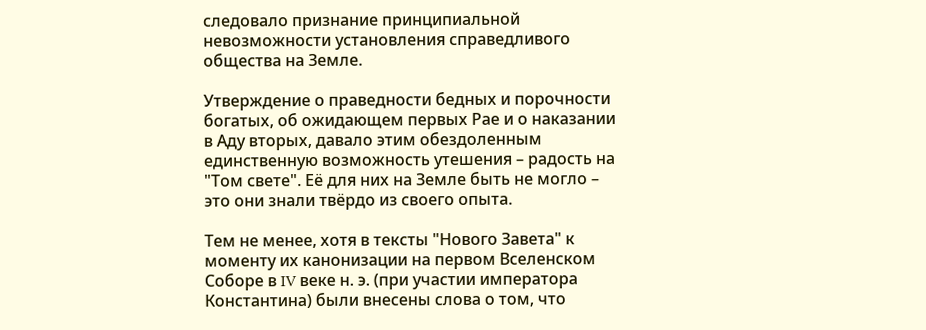следовало признание принципиальной невозможности установления справедливого общества на Земле.

Утверждение о праведности бедных и порочности богатых, об ожидающем первых Рае и о наказании в Аду вторых, давало этим обездоленным единственную возможность утешения – радость на "Том свете". Её для них на Земле быть не могло – это они знали твёрдо из своего опыта.

Тем не менее, хотя в тексты "Нового Завета" к моменту их канонизации на первом Вселенском Соборе в IV веке н. э. (при участии императора Константина) были внесены слова о том, что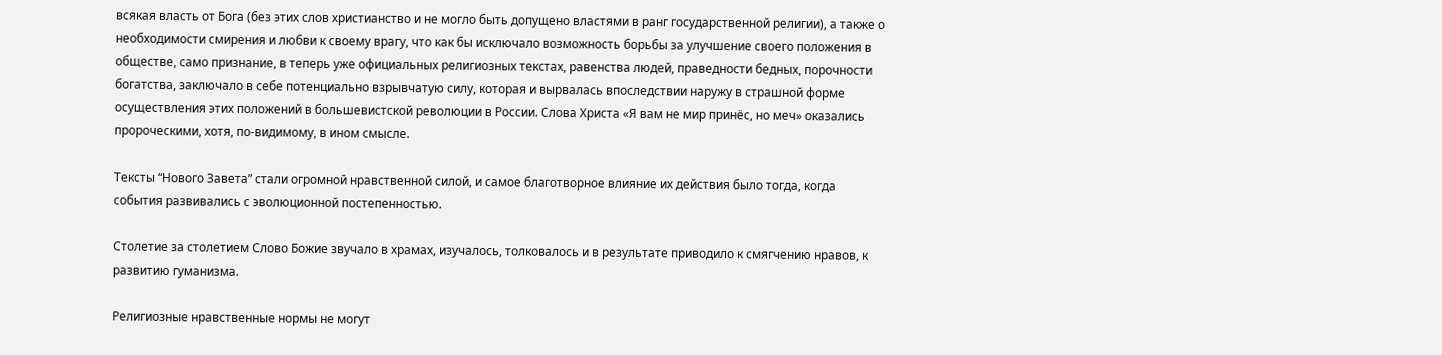всякая власть от Бога (без этих слов христианство и не могло быть допущено властями в ранг государственной религии), а также о необходимости смирения и любви к своему врагу, что как бы исключало возможность борьбы за улучшение своего положения в обществе, само признание, в теперь уже официальных религиозных текстах, равенства людей, праведности бедных, порочности богатства, заключало в себе потенциально взрывчатую силу, которая и вырвалась впоследствии наружу в страшной форме осуществления этих положений в большевистской революции в России. Слова Христа «Я вам не мир принёс, но меч» оказались пророческими, хотя, по-видимому, в ином смысле.

Тексты “Нового Завета” стали огромной нравственной силой, и самое благотворное влияние их действия было тогда, когда события развивались с эволюционной постепенностью.

Столетие за столетием Слово Божие звучало в храмах, изучалось, толковалось и в результате приводило к смягчению нравов, к развитию гуманизма.

Религиозные нравственные нормы не могут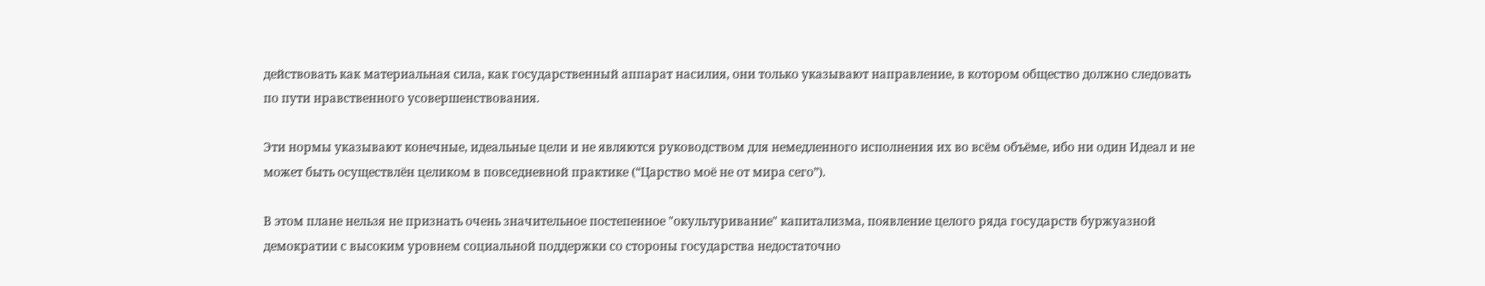действовать как материальная сила, как государственный аппарат насилия, они только указывают направление, в котором общество должно следовать по пути нравственного усовершенствования.

Эти нормы указывают конечные, идеальные цели и не являются руководством для немедленного исполнения их во всём объёме, ибо ни один Идеал и не может быть осуществлён целиком в повседневной практике (“Царство моё не от мира сего”).

В этом плане нельзя не признать очень значительное постепенное "окультуривание" капитализма, появление целого ряда государств буржуазной демократии с высоким уровнем социальной поддержки со стороны государства недостаточно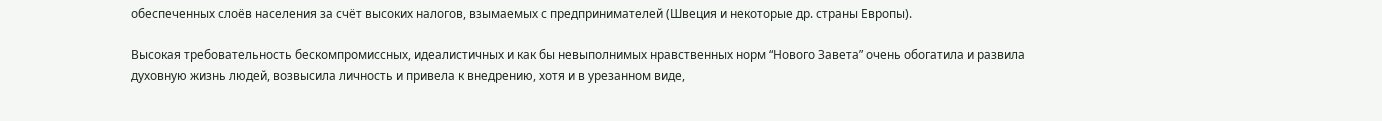обеспеченных слоёв населения за счёт высоких налогов, взымаемых с предпринимателей (Швеция и некоторые др. страны Европы).

Высокая требовательность бескомпромиссных, идеалистичных и как бы невыполнимых нравственных норм “Нового Завета” очень обогатила и развила духовную жизнь людей, возвысила личность и привела к внедрению, хотя и в урезанном виде,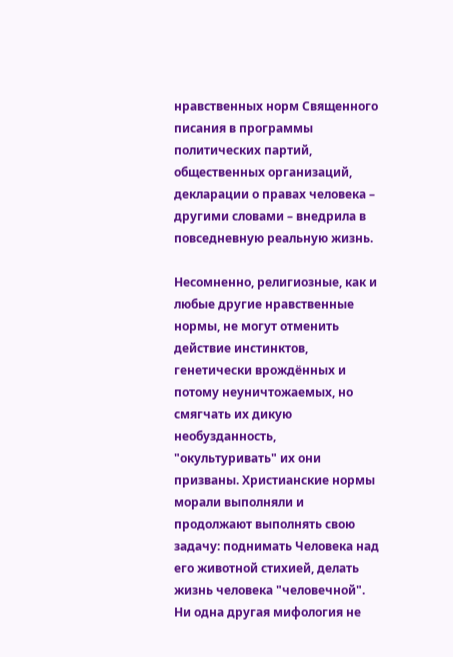нравственных норм Священного писания в программы политических партий, общественных организаций, декларации о правах человека – другими словами – внедрила в повседневную реальную жизнь.

Несомненно, религиозные, как и любые другие нравственные нормы, не могут отменить действие инстинктов, генетически врождённых и потому неуничтожаемых, но смягчать их дикую необузданность, "окультуривать" их они призваны. Христианские нормы морали выполняли и продолжают выполнять свою задачу: поднимать Человека над его животной стихией, делать жизнь человека "человечной". Ни одна другая мифология не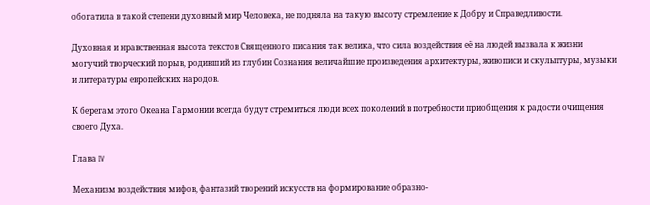обогатила в такой степени духовный мир Человека, не подняла на такую высоту стремление к Добру и Справедливости.

Духовная и нравственная высота текстов Священного писания так велика, что сила воздействия её на людей вызвала к жизни могучий творческий порыв, родивший из глубин Сознания величайшие произведения архитектуры, живописи и скульптуры, музыки и литературы европейских народов.

К берегам этого Океана Гармонии всегда будут стремиться люди всех поколений в потребности приобщения к радости очищения своего Духа.

Глава IV

Механизм воздействия мифов, фантазий творений искусств на формирование образно-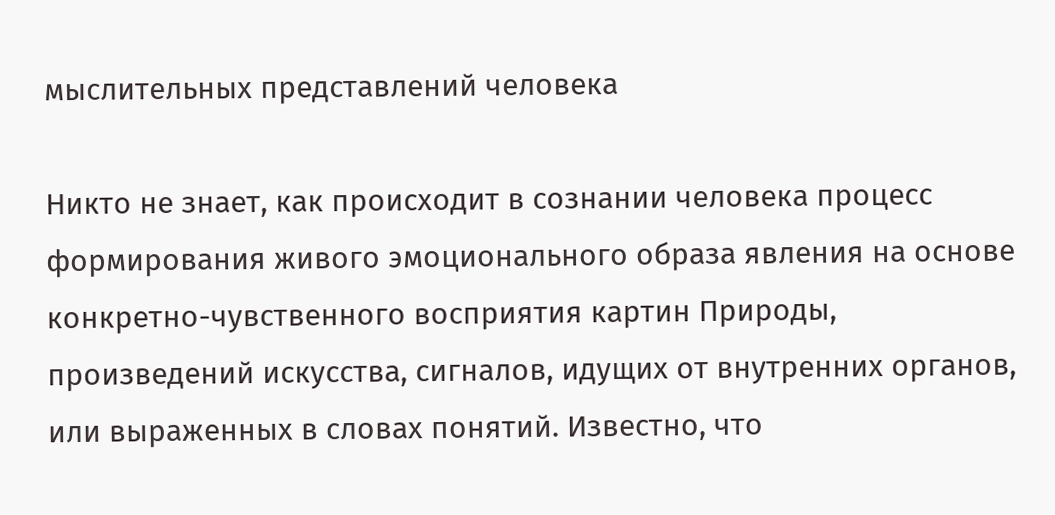мыслительных представлений человека

Никто не знает, как происходит в сознании человека процесс формирования живого эмоционального образа явления на основе конкретно-чувственного восприятия картин Природы, произведений искусства, сигналов, идущих от внутренних органов, или выраженных в словах понятий. Известно, что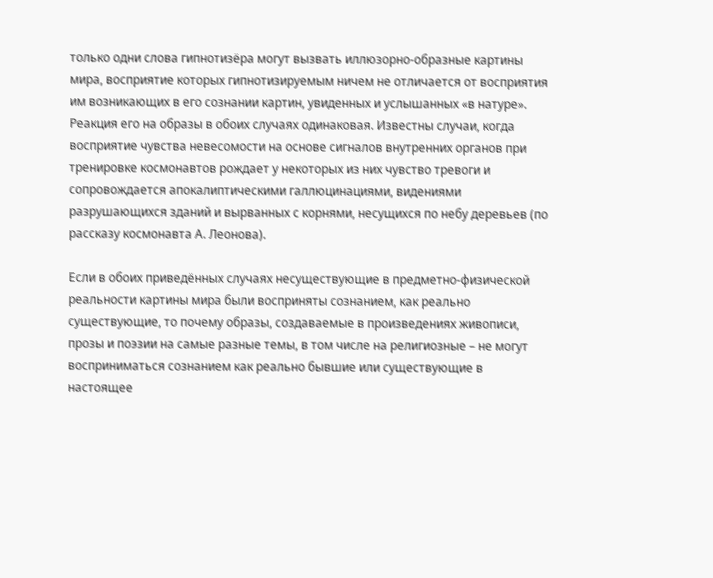только одни слова гипнотизёра могут вызвать иллюзорно-образные картины мира, восприятие которых гипнотизируемым ничем не отличается от восприятия им возникающих в его сознании картин, увиденных и услышанных «в натуре». Реакция его на образы в обоих случаях одинаковая. Известны случаи, когда восприятие чувства невесомости на основе сигналов внутренних органов при тренировке космонавтов рождает у некоторых из них чувство тревоги и сопровождается апокалиптическими галлюцинациями, видениями разрушающихся зданий и вырванных с корнями, несущихся по небу деревьев (по рассказу космонавта А. Леонова).

Если в обоих приведённых случаях несуществующие в предметно-физической реальности картины мира были восприняты сознанием, как реально существующие, то почему образы, создаваемые в произведениях живописи, прозы и поэзии на самые разные темы, в том числе на религиозные – не могут восприниматься сознанием как реально бывшие или существующие в настоящее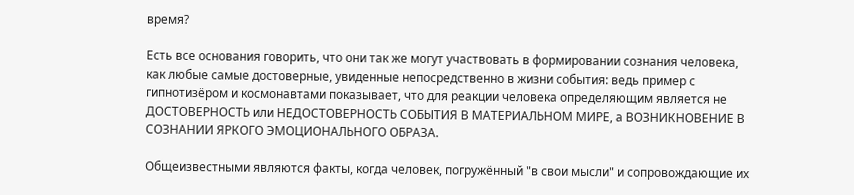время?

Есть все основания говорить, что они так же могут участвовать в формировании сознания человека, как любые самые достоверные, увиденные непосредственно в жизни события: ведь пример с гипнотизёром и космонавтами показывает, что для реакции человека определяющим является не ДОСТОВЕРНОСТЬ или НЕДОСТОВЕРНОСТЬ СОБЫТИЯ В МАТЕРИАЛЬНОМ МИРЕ, а ВОЗНИКНОВЕНИЕ В СОЗНАНИИ ЯРКОГО ЭМОЦИОНАЛЬНОГО ОБРАЗА.

Общеизвестными являются факты, когда человек, погружённый "в свои мысли" и сопровождающие их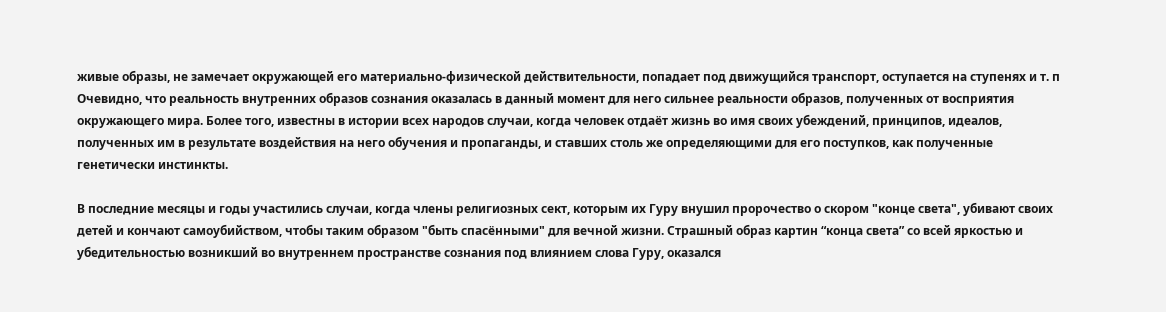живые образы, не замечает окружающей его материально-физической действительности, попадает под движущийся транспорт, оступается на ступенях и т. п Очевидно, что реальность внутренних образов сознания оказалась в данный момент для него сильнее реальности образов, полученных от восприятия окружающего мира. Более того, известны в истории всех народов случаи, когда человек отдаёт жизнь во имя своих убеждений, принципов, идеалов, полученных им в результате воздействия на него обучения и пропаганды, и ставших столь же определяющими для его поступков, как полученные генетически инстинкты.

В последние месяцы и годы участились случаи, когда члены религиозных сект, которым их Гуру внушил пророчество о скором "конце света", убивают своих детей и кончают самоубийством, чтобы таким образом "быть спасёнными" для вечной жизни. Страшный образ картин “конца света” со всей яркостью и убедительностью возникший во внутреннем пространстве сознания под влиянием слова Гуру, оказался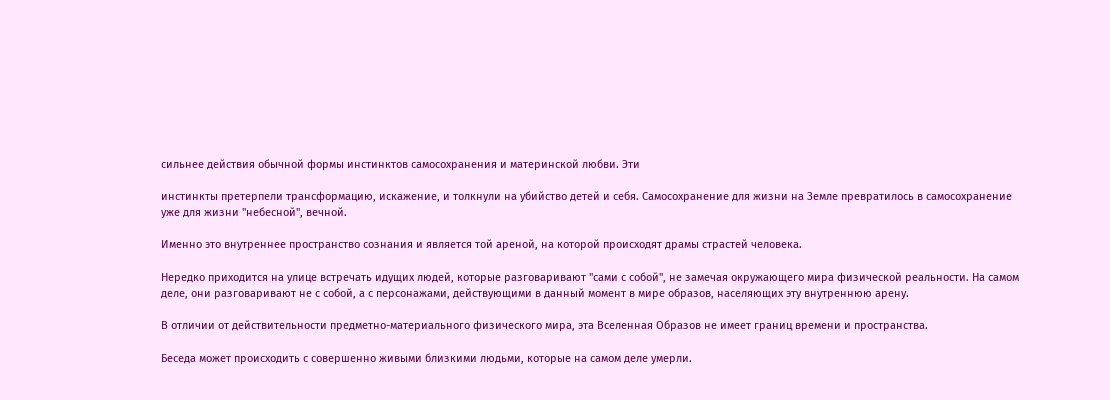сильнее действия обычной формы инстинктов самосохранения и материнской любви. Эти

инстинкты претерпели трансформацию, искажение, и толкнули на убийство детей и себя. Самосохранение для жизни на Земле превратилось в самосохранение уже для жизни "небесной", вечной.

Именно это внутреннее пространство сознания и является той ареной, на которой происходят драмы страстей человека.

Нередко приходится на улице встречать идущих людей, которые разговаривают "сами с собой", не замечая окружающего мира физической реальности. На самом деле, они разговаривают не с собой, а с персонажами, действующими в данный момент в мире образов, населяющих эту внутреннюю арену.

В отличии от действительности предметно-материального физического мира, эта Вселенная Образов не имеет границ времени и пространства.

Беседа может происходить с совершенно живыми близкими людьми, которые на самом деле умерли.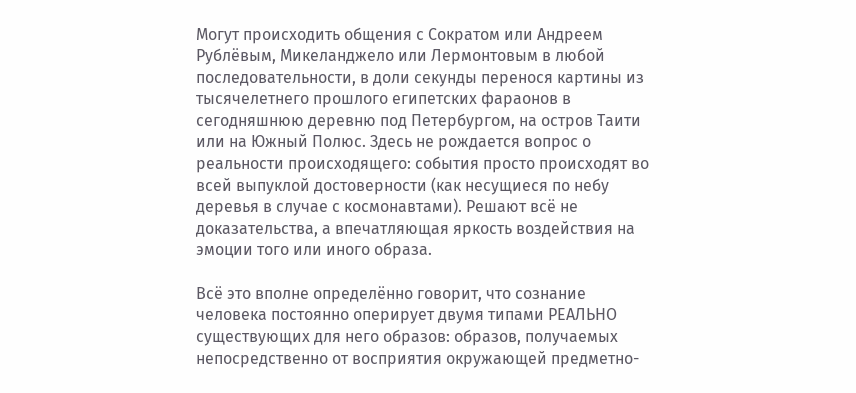Могут происходить общения с Сократом или Андреем Рублёвым, Микеланджело или Лермонтовым в любой последовательности, в доли секунды перенося картины из тысячелетнего прошлого египетских фараонов в сегодняшнюю деревню под Петербургом, на остров Таити или на Южный Полюс. Здесь не рождается вопрос о реальности происходящего: события просто происходят во всей выпуклой достоверности (как несущиеся по небу деревья в случае с космонавтами). Решают всё не доказательства, а впечатляющая яркость воздействия на эмоции того или иного образа.

Всё это вполне определённо говорит, что сознание человека постоянно оперирует двумя типами РЕАЛЬНО существующих для него образов: образов, получаемых непосредственно от восприятия окружающей предметно-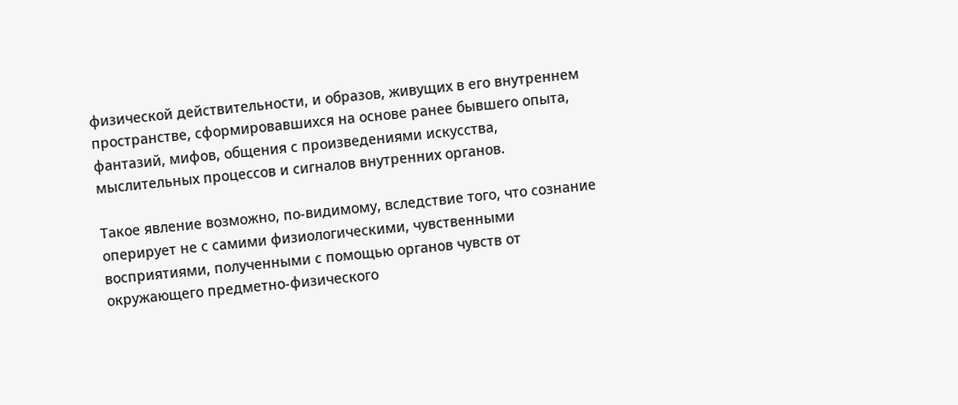физической действительности, и образов, живущих в его внутреннем пространстве, сформировавшихся на основе ранее бывшего опыта, фантазий, мифов, общения с произведениями искусства, мыслительных процессов и сигналов внутренних органов.

Такое явление возможно, по-видимому, вследствие того, что сознание оперирует не с самими физиологическими, чувственными восприятиями, полученными с помощью органов чувств от окружающего предметно-физического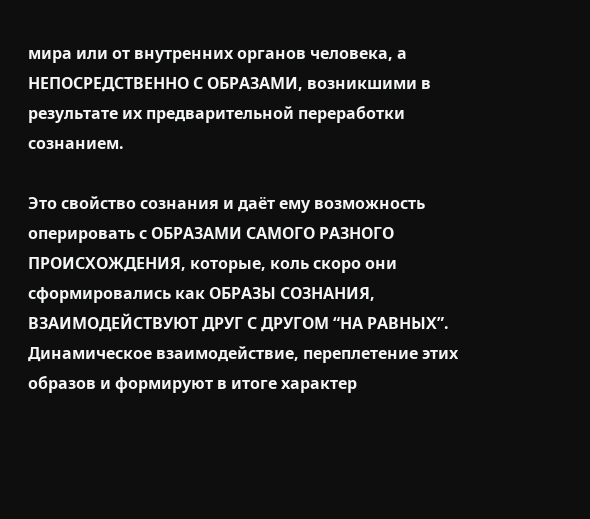мира или от внутренних органов человека, а НЕПОСРЕДСТВЕННО С ОБРАЗАМИ, возникшими в результате их предварительной переработки сознанием.

Это свойство сознания и даёт ему возможность оперировать с ОБРАЗАМИ САМОГО РАЗНОГО ПРОИСХОЖДЕНИЯ, которые, коль скоро они сформировались как ОБРАЗЫ СОЗНАНИЯ, ВЗАИМОДЕЙСТВУЮТ ДРУГ С ДРУГОМ “НА РАВНЫХ”. Динамическое взаимодействие, переплетение этих образов и формируют в итоге характер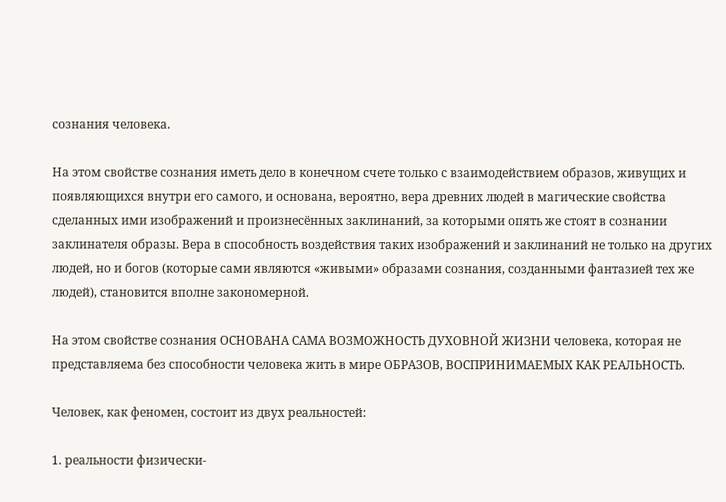сознания человека.

На этом свойстве сознания иметь дело в конечном счете только с взаимодействием образов, живущих и появляющихся внутри его самого, и основана, вероятно, вера древних людей в магические свойства сделанных ими изображений и произнесённых заклинаний, за которыми опять же стоят в сознании заклинателя образы. Вера в способность воздействия таких изображений и заклинаний не только на других людей, но и богов (которые сами являются «живыми» образами сознания, созданными фантазией тех же людей), становится вполне закономерной.

На этом свойстве сознания ОСНОВАНА САМА ВОЗМОЖНОСТЬ ДУХОВНОЙ ЖИЗНИ человека, которая не представляема без способности человека жить в мире ОБРАЗОВ, ВОСПРИНИМАЕМЫХ КАК РЕАЛЬНОСТЬ.

Человек, как феномен, состоит из двух реальностей:

1. реальности физически-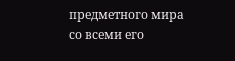предметного мира со всеми его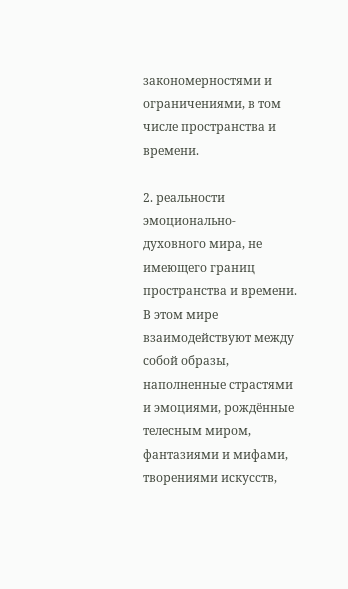закономерностями и ограничениями, в том числе пространства и времени.

2. реальности эмоционально-духовного мира, не имеющего границ пространства и времени. В этом мире взаимодействуют между собой образы, наполненные страстями и эмоциями, рождённые телесным миром, фантазиями и мифами, творениями искусств,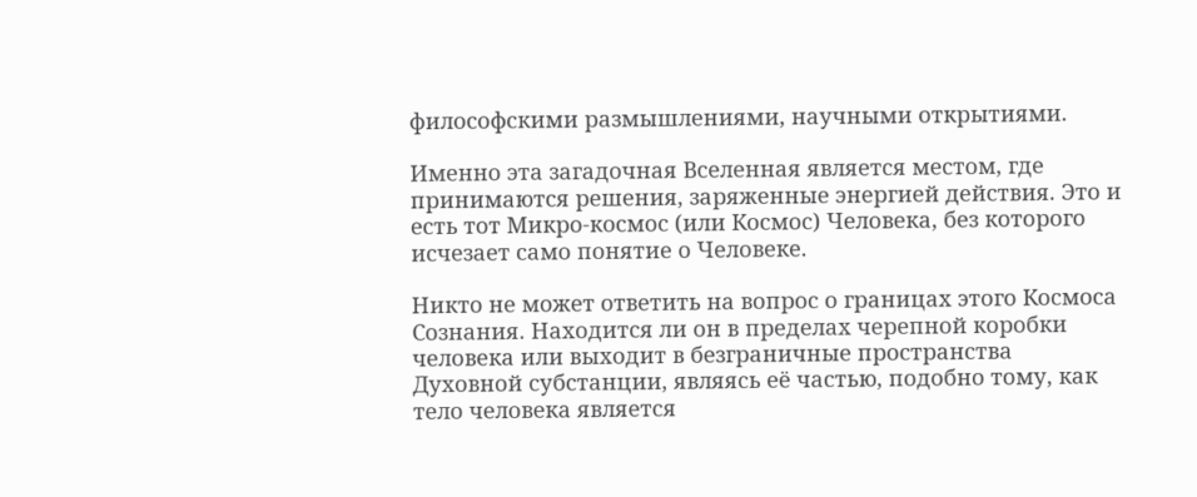философскими размышлениями, научными открытиями.

Именно эта загадочная Вселенная является местом, где принимаются решения, заряженные энергией действия. Это и есть тот Микро-космос (или Космос) Человека, без которого исчезает само понятие о Человеке.

Никто не может ответить на вопрос о границах этого Космоса Сознания. Находится ли он в пределах черепной коробки человека или выходит в безграничные пространства Духовной субстанции, являясь её частью, подобно тому, как тело человека является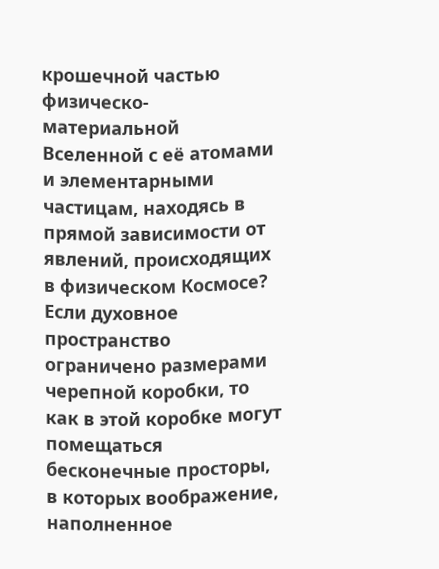крошечной частью физическо-материальной Вселенной с её атомами и элементарными частицам, находясь в прямой зависимости от явлений, происходящих в физическом Космосе? Если духовное пространство ограничено размерами черепной коробки, то как в этой коробке могут помещаться бесконечные просторы, в которых воображение, наполненное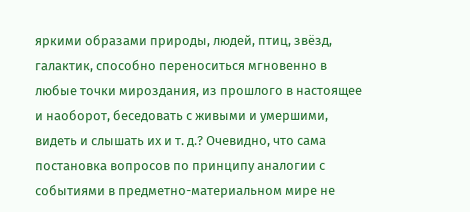яркими образами природы, людей, птиц, звёзд, галактик, способно переноситься мгновенно в любые точки мироздания, из прошлого в настоящее и наоборот, беседовать с живыми и умершими, видеть и слышать их и т. д.? Очевидно, что сама постановка вопросов по принципу аналогии с событиями в предметно-материальном мире не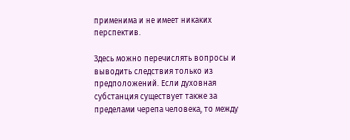применима и не имеет никаких перспектив.

Здесь можно перечислять вопросы и выводить следствия только из предположений. Если духовная субстанция существует также за пределами черепа человека, то между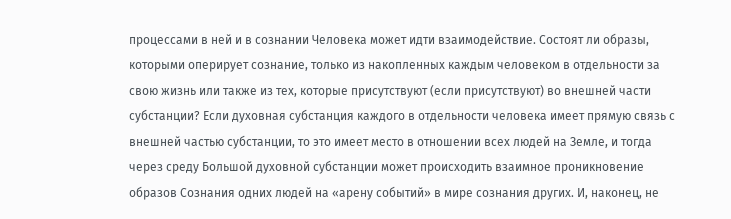процессами в ней и в сознании Человека может идти взаимодействие. Состоят ли образы, которыми оперирует сознание, только из накопленных каждым человеком в отдельности за свою жизнь или также из тех, которые присутствуют (если присутствуют) во внешней части субстанции? Если духовная субстанция каждого в отдельности человека имеет прямую связь с внешней частью субстанции, то это имеет место в отношении всех людей на Земле, и тогда через среду Большой духовной субстанции может происходить взаимное проникновение образов Сознания одних людей на «арену событий» в мире сознания других. И, наконец, не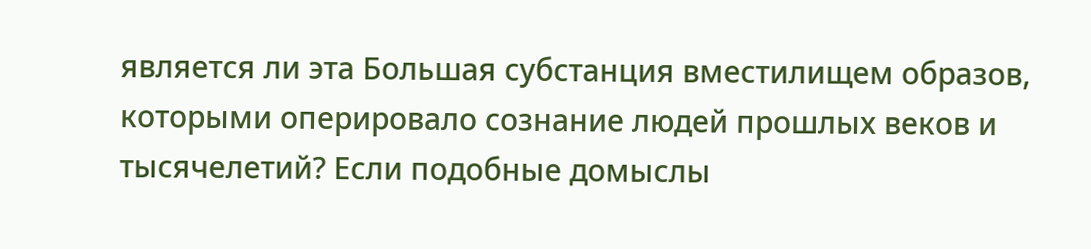является ли эта Большая субстанция вместилищем образов, которыми оперировало сознание людей прошлых веков и тысячелетий? Если подобные домыслы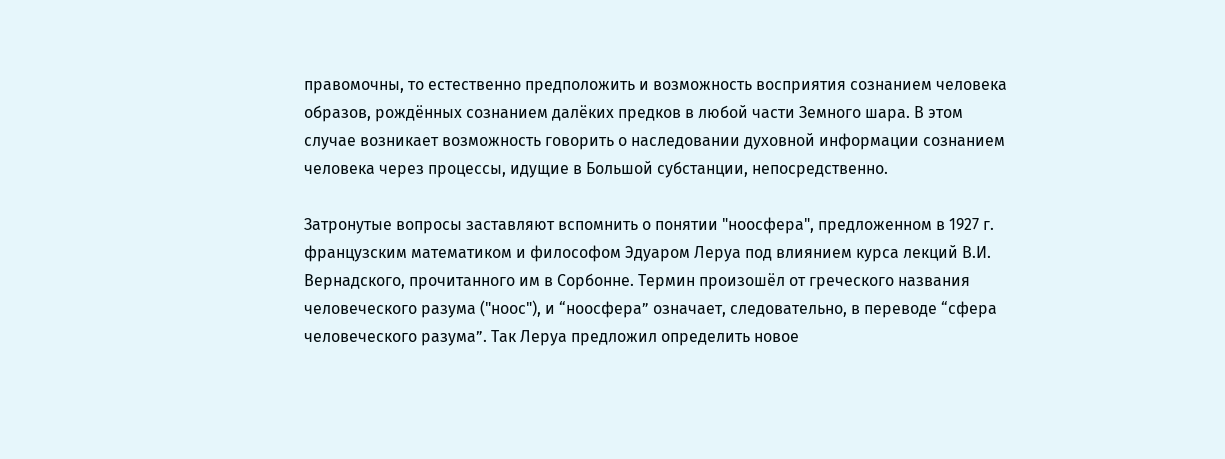правомочны, то естественно предположить и возможность восприятия сознанием человека образов, рождённых сознанием далёких предков в любой части Земного шара. В этом случае возникает возможность говорить о наследовании духовной информации сознанием человека через процессы, идущие в Большой субстанции, непосредственно.

Затронутые вопросы заставляют вспомнить о понятии "ноосфера", предложенном в 1927 г. французским математиком и философом Эдуаром Леруа под влиянием курса лекций В.И. Вернадского, прочитанного им в Сорбонне. Термин произошёл от греческого названия человеческого разума ("ноос"), и “ноосфера” означает, следовательно, в переводе “сфера человеческого разума”. Так Леруа предложил определить новое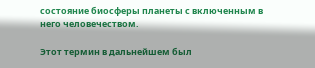состояние биосферы планеты с включенным в него человечеством.

Этот термин в дальнейшем был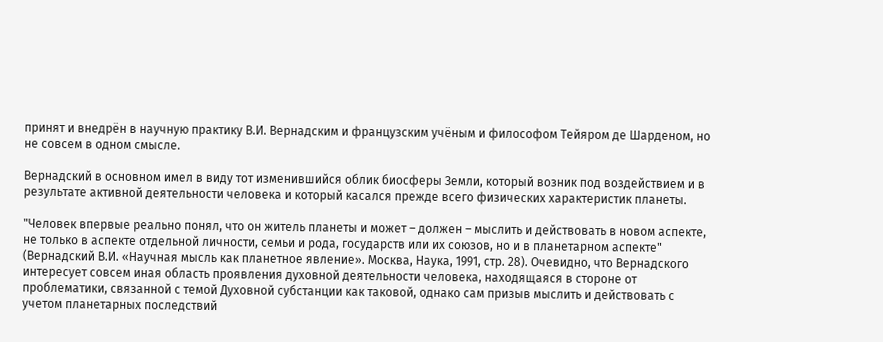принят и внедрён в научную практику В.И. Вернадским и французским учёным и философом Тейяром де Шарденом, но не совсем в одном смысле.

Вернадский в основном имел в виду тот изменившийся облик биосферы Земли, который возник под воздействием и в результате активной деятельности человека и который касался прежде всего физических характеристик планеты.

"Человек впервые реально понял, что он житель планеты и может – должен – мыслить и действовать в новом аспекте, не только в аспекте отдельной личности, семьи и рода, государств или их союзов, но и в планетарном аспекте" (Вернадский В.И. «Научная мысль как планетное явление». Москва, Наука, 1991, стр. 28). Очевидно, что Вернадского интересует совсем иная область проявления духовной деятельности человека, находящаяся в стороне от проблематики, связанной с темой Духовной субстанции как таковой, однако сам призыв мыслить и действовать с учетом планетарных последствий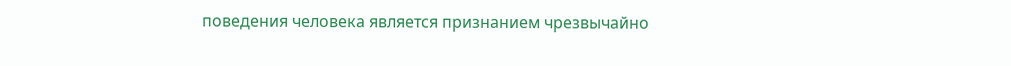поведения человека является признанием чрезвычайно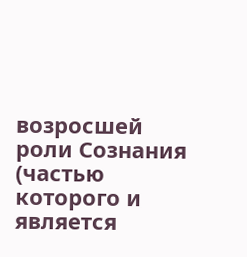возросшей роли Сознания (частью которого и является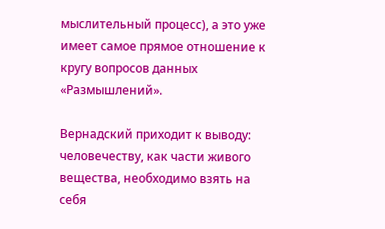мыслительный процесс), а это уже имеет самое прямое отношение к кругу вопросов данных «Размышлений».

Вернадский приходит к выводу: человечеству, как части живого вещества, необходимо взять на себя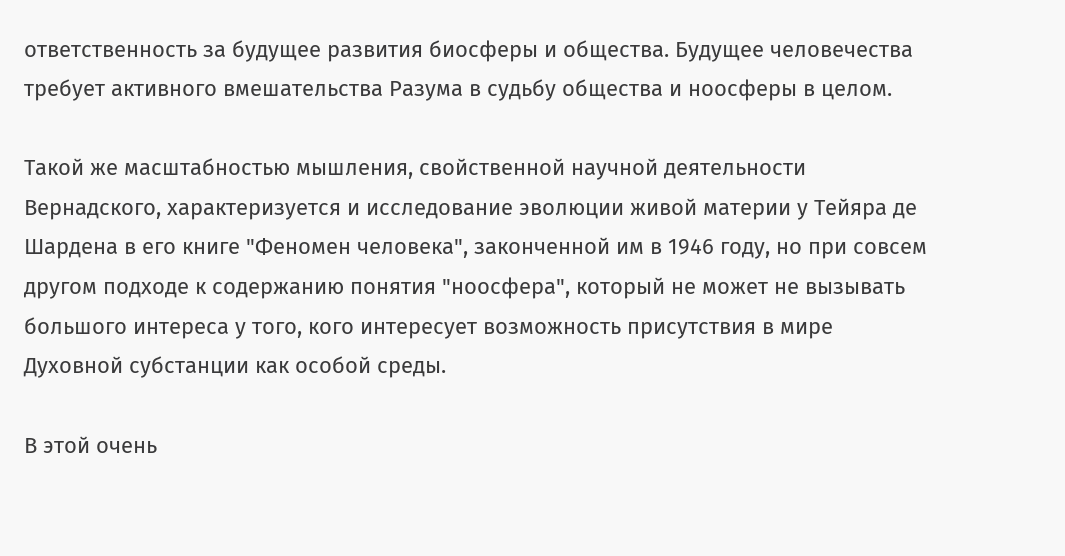ответственность за будущее развития биосферы и общества. Будущее человечества требует активного вмешательства Разума в судьбу общества и ноосферы в целом.

Такой же масштабностью мышления, свойственной научной деятельности Вернадского, характеризуется и исследование эволюции живой материи у Тейяра де Шардена в его книге "Феномен человека", законченной им в 1946 году, но при совсем другом подходе к содержанию понятия "ноосфера", который не может не вызывать большого интереса у того, кого интересует возможность присутствия в мире Духовной субстанции как особой среды.

В этой очень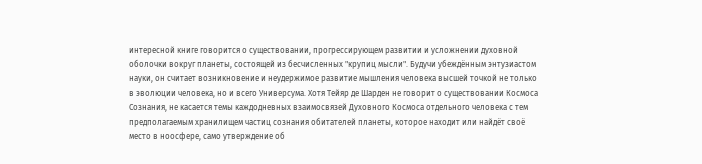интересной книге говорится о существовании, прогрессирующем развитии и усложнении духовной оболочки вокруг планеты, состоящей из бесчисленных "крупиц мысли". Будучи убеждённым энтузиастом науки, он считает возникновение и неудержимое развитие мышления человека высшей точкой не только в эволюции человека, но и всего Универсума. Хотя Тейяр де Шарден не говорит о существовании Космоса Сознания, не касается темы каждодневных взаимосвязей Духовного Космоса отдельного человека с тем предполагаемым хранилищем частиц сознания обитателей планеты, которое находит или найдёт своё место в ноосфере, само утверждение об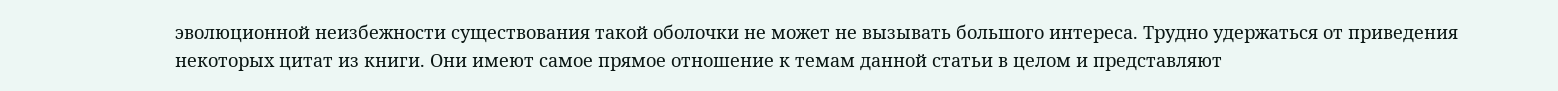эволюционной неизбежности существования такой оболочки не может не вызывать большого интереса. Трудно удержаться от приведения некоторых цитат из книги. Они имеют самое прямое отношение к темам данной статьи в целом и представляют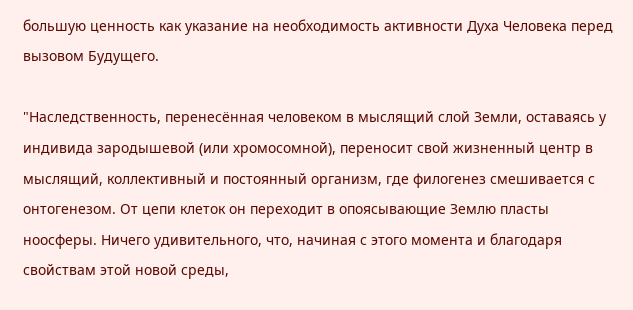большую ценность как указание на необходимость активности Духа Человека перед вызовом Будущего.

"Наследственность, перенесённая человеком в мыслящий слой Земли, оставаясь у индивида зародышевой (или хромосомной), переносит свой жизненный центр в мыслящий, коллективный и постоянный организм, где филогенез смешивается с онтогенезом. От цепи клеток он переходит в опоясывающие Землю пласты ноосферы. Ничего удивительного, что, начиная с этого момента и благодаря свойствам этой новой среды,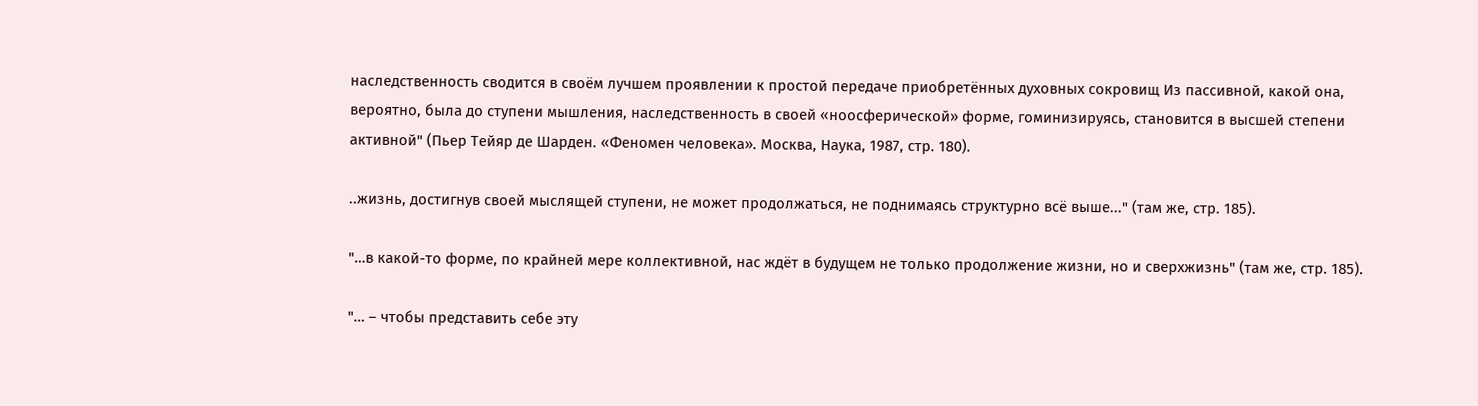наследственность сводится в своём лучшем проявлении к простой передаче приобретённых духовных сокровищ Из пассивной, какой она, вероятно, была до ступени мышления, наследственность в своей «ноосферической» форме, гоминизируясь, становится в высшей степени активной" (Пьер Тейяр де Шарден. «Феномен человека». Москва, Наука, 1987, стр. 180).

..жизнь, достигнув своей мыслящей ступени, не может продолжаться, не поднимаясь структурно всё выше..." (там же, стр. 185).

"…в какой-то форме, по крайней мере коллективной, нас ждёт в будущем не только продолжение жизни, но и сверхжизнь" (там же, стр. 185).

"… – чтобы представить себе эту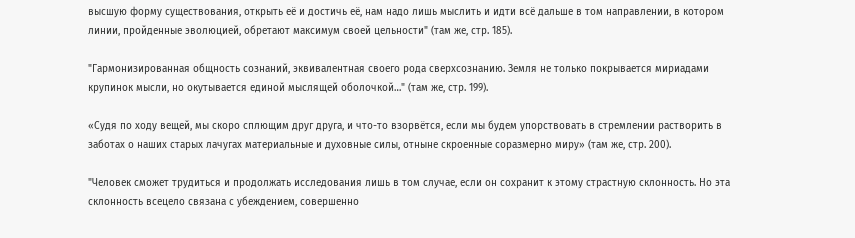высшую форму существования, открыть её и достичь её, нам надо лишь мыслить и идти всё дальше в том направлении, в котором линии, пройденные эволюцией, обретают максимум своей цельности" (там же, стр. 185).

"Гармонизированная общность сознаний, эквивалентная своего рода сверхсознанию. Земля не только покрывается мириадами крупинок мысли, но окутывается единой мыслящей оболочкой…" (там же, стр. 199).

«Судя по ходу вещей, мы скоро сплющим друг друга, и что-то взорвётся, если мы будем упорствовать в стремлении растворить в заботах о наших старых лачугах материальные и духовные силы, отныне скроенные соразмерно миру» (там же, стр. 200).

"Человек сможет трудиться и продолжать исследования лишь в том случае, если он сохранит к этому страстную склонность. Но эта склонность всецело связана с убеждением, совершенно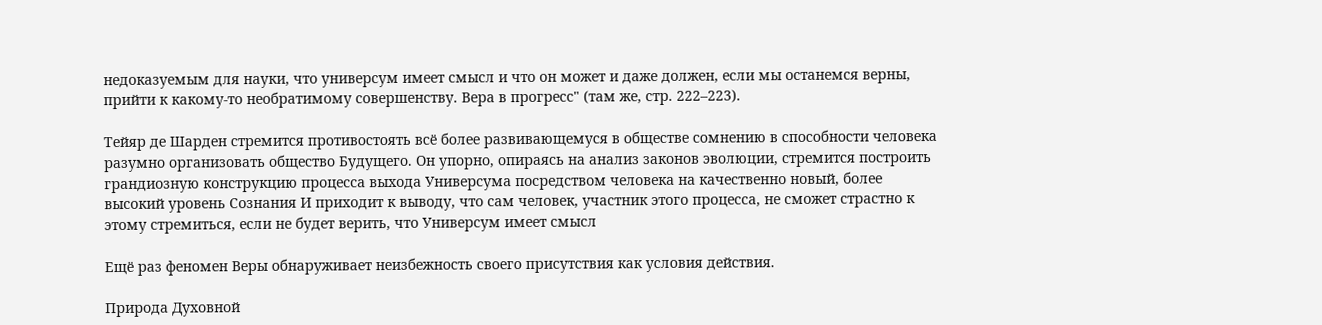недоказуемым для науки, что универсум имеет смысл и что он может и даже должен, если мы останемся верны, прийти к какому-то необратимому совершенству. Вера в прогресс" (там же, стр. 222–223).

Тейяр де Шарден стремится противостоять всё более развивающемуся в обществе сомнению в способности человека разумно организовать общество Будущего. Он упорно, опираясь на анализ законов эволюции, стремится построить грандиозную конструкцию процесса выхода Универсума посредством человека на качественно новый, более высокий уровень Сознания И приходит к выводу, что сам человек, участник этого процесса, не сможет страстно к этому стремиться, если не будет верить, что Универсум имеет смысл

Ещё раз феномен Веры обнаруживает неизбежность своего присутствия как условия действия.

Природа Духовной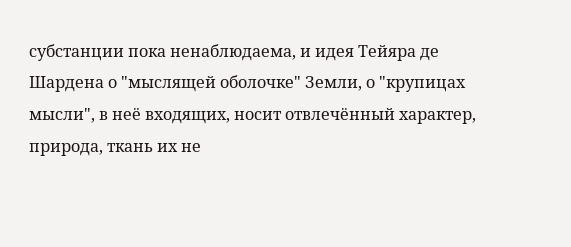субстанции пока ненаблюдаема, и идея Тейяра де Шардена о "мыслящей оболочке" Земли, о "крупицах мысли", в неё входящих, носит отвлечённый характер, природа, ткань их не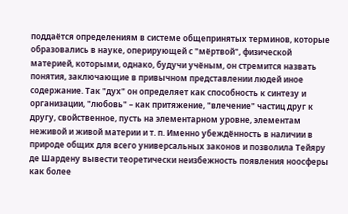поддаётся определениям в системе общепринятых терминов, которые образовались в науке, оперирующей с "мёртвой", физической материей, которыми, однако, будучи учёным, он стремится назвать понятия, заключающие в привычном представлении людей иное содержание. Так "дух" он определяет как способность к синтезу и организации, "любовь" – как притяжение, "влечение" частиц друг к другу, свойственное, пусть на элементарном уровне, элементам неживой и живой материи и т. п. Именно убеждённость в наличии в природе общих для всего универсальных законов и позволила Тейяру де Шардену вывести теоретически неизбежность появления ноосферы как более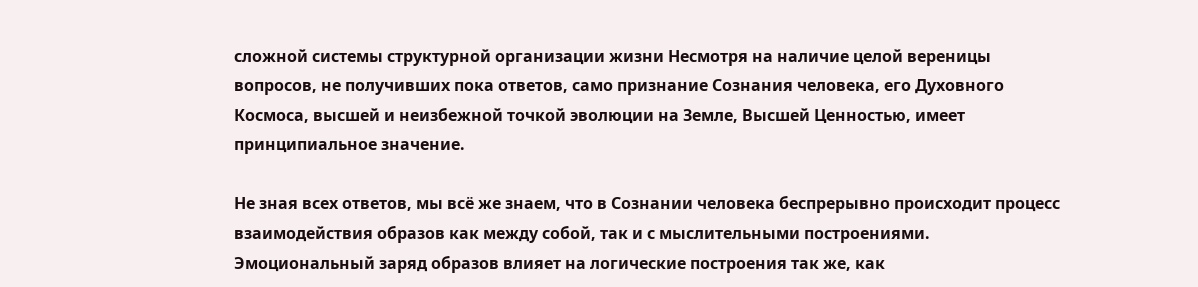сложной системы структурной организации жизни Несмотря на наличие целой вереницы вопросов, не получивших пока ответов, само признание Сознания человека, его Духовного Космоса, высшей и неизбежной точкой эволюции на Земле, Высшей Ценностью, имеет принципиальное значение.

Не зная всех ответов, мы всё же знаем, что в Сознании человека беспрерывно происходит процесс взаимодействия образов как между собой, так и с мыслительными построениями. Эмоциональный заряд образов влияет на логические построения так же, как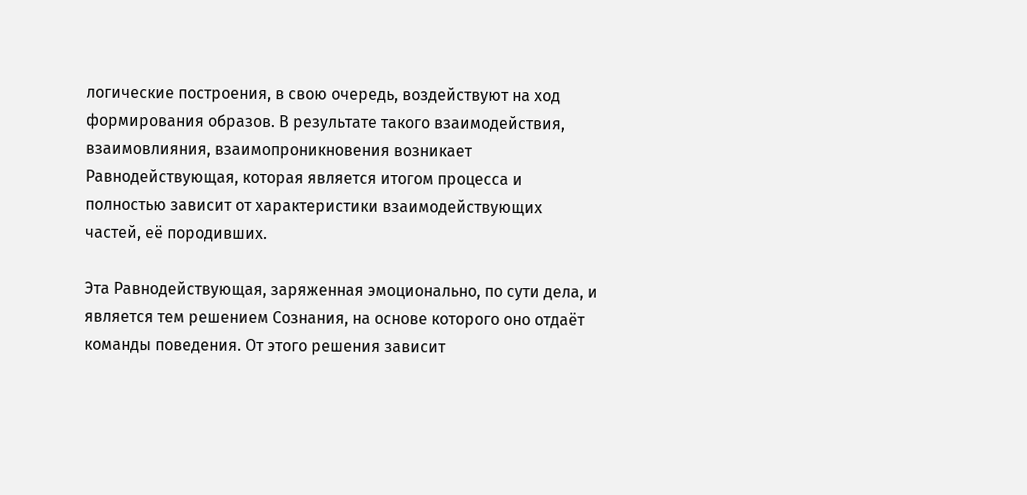логические построения, в свою очередь, воздействуют на ход формирования образов. В результате такого взаимодействия, взаимовлияния, взаимопроникновения возникает Равнодействующая, которая является итогом процесса и полностью зависит от характеристики взаимодействующих частей, её породивших.

Эта Равнодействующая, заряженная эмоционально, по сути дела, и является тем решением Сознания, на основе которого оно отдаёт команды поведения. От этого решения зависит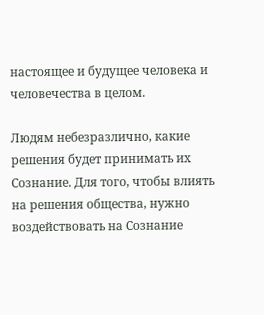настоящее и будущее человека и человечества в целом.

Людям небезразлично, какие решения будет принимать их Сознание. Для того, чтобы влиять на решения общества, нужно воздействовать на Сознание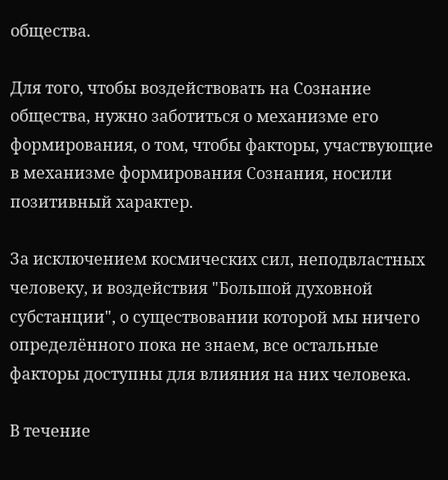общества.

Для того, чтобы воздействовать на Сознание общества, нужно заботиться о механизме его формирования, о том, чтобы факторы, участвующие в механизме формирования Сознания, носили позитивный характер.

За исключением космических сил, неподвластных человеку, и воздействия "Большой духовной субстанции", о существовании которой мы ничего определённого пока не знаем, все остальные факторы доступны для влияния на них человека.

В течение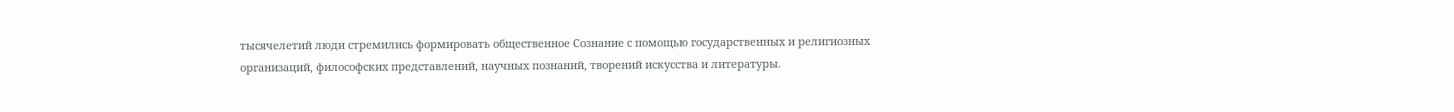тысячелетий люди стремились формировать общественное Сознание с помощью государственных и религиозных организаций, философских представлений, научных познаний, творений искусства и литературы.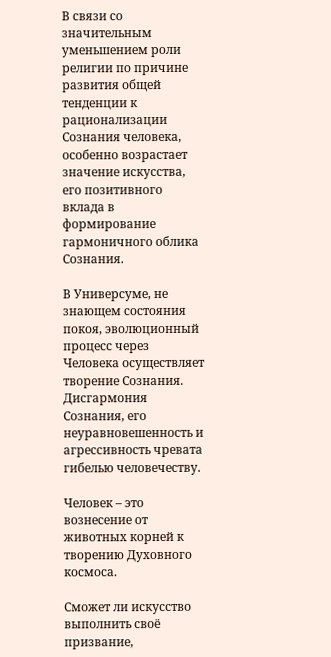В связи со значительным уменьшением роли религии по причине развития общей тенденции к рационализации Сознания человека, особенно возрастает значение искусства, его позитивного вклада в формирование гармоничного облика Сознания.

В Универсуме, не знающем состояния покоя, эволюционный процесс через Человека осуществляет творение Сознания. Дисгармония Сознания, его неуравновешенность и агрессивность чревата гибелью человечеству.

Человек – это вознесение от животных корней к творению Духовного космоса.

Сможет ли искусство выполнить своё призвание,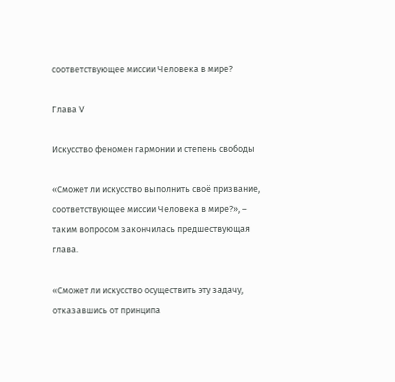соответствующее миссии Человека в мире?

Глава V

Искусство феномен гармонии и степень свободы

«Сможет ли искусство выполнить своё призвание, соответствующее миссии Человека в мире?», – таким вопросом закончилась предшествующая глава.

«Сможет ли искусство осуществить эту задачу, отказавшись от принципа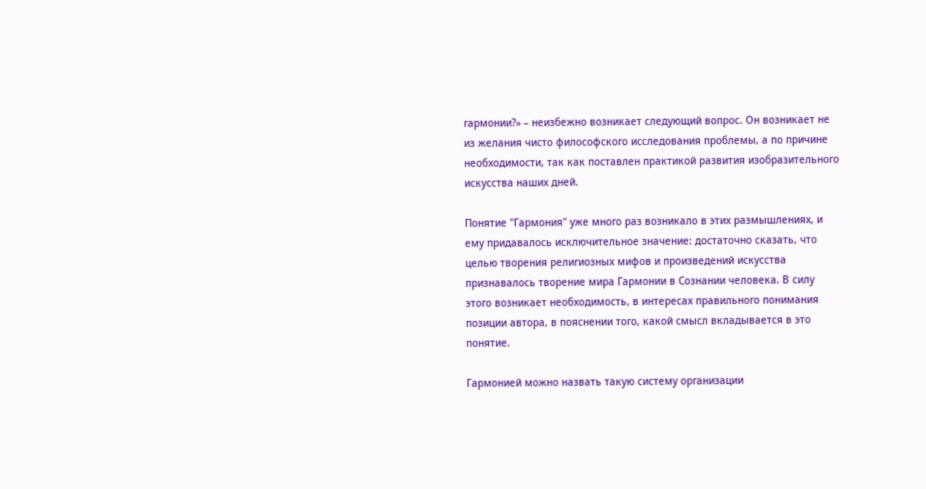гармонии?» – неизбежно возникает следующий вопрос. Он возникает не из желания чисто философского исследования проблемы, а по причине необходимости, так как поставлен практикой развития изобразительного искусства наших дней.

Понятие "Гармония" уже много раз возникало в этих размышлениях, и ему придавалось исключительное значение: достаточно сказать, что целью творения религиозных мифов и произведений искусства признавалось творение мира Гармонии в Сознании человека. В силу этого возникает необходимость, в интересах правильного понимания позиции автора, в пояснении того, какой смысл вкладывается в это понятие.

Гармонией можно назвать такую систему организации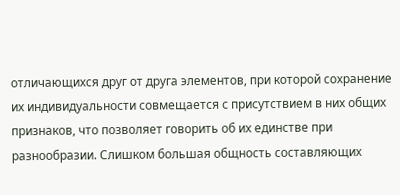отличающихся друг от друга элементов, при которой сохранение их индивидуальности совмещается с присутствием в них общих признаков, что позволяет говорить об их единстве при разнообразии. Слишком большая общность составляющих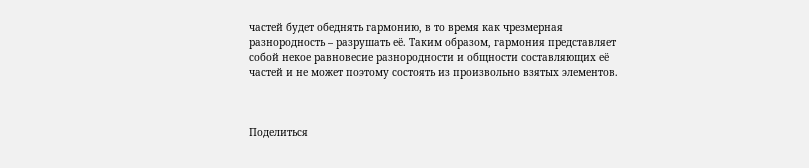частей будет обеднять гармонию, в то время как чрезмерная разнородность – разрушать её. Таким образом, гармония представляет собой некое равновесие разнородности и общности составляющих её частей и не может поэтому состоять из произвольно взятых элементов.



Поделиться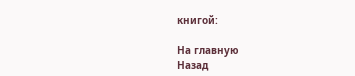книгой:

На главную
Назад